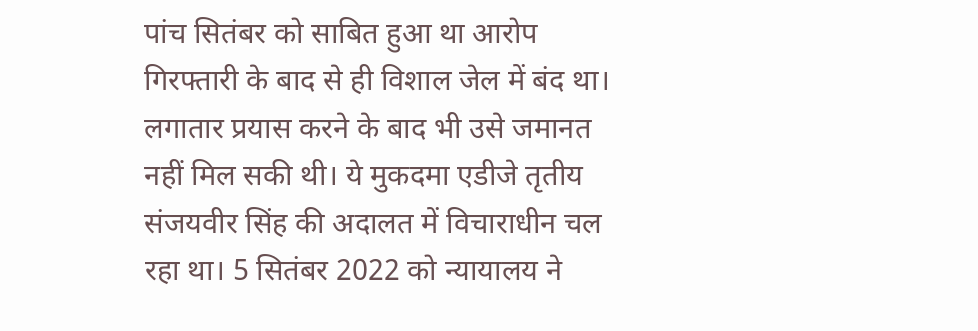पांच सितंबर को साबित हुआ था आरोप
गिरफ्तारी के बाद से ही विशाल जेल में बंद था। लगातार प्रयास करने के बाद भी उसे जमानत नहीं मिल सकी थी। ये मुकदमा एडीजे तृतीय संजयवीर सिंह की अदालत में विचाराधीन चल रहा था। 5 सितंबर 2022 को न्यायालय ने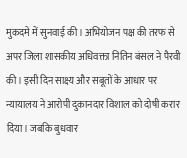मुकदमे में सुनवाई की। अभियोजन पक्ष की तरफ से अपर जिला शासकीय अधिवक्ता नितिन बंसल ने पैरवी की। इसी दिन साक्ष्य और सबूतों के आधार पर न्यायालय ने आरोपी दुकानदार विशाल को दोषी करार दिया। जबकि बुधवार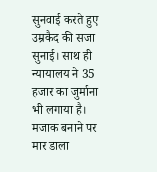सुनवाई करते हुए उम्रकैद की सजा सुनाई। साथ ही न्यायालय ने 35 हजार का जुर्माना भी लगाया है।
मजाक बनाने पर मार डाला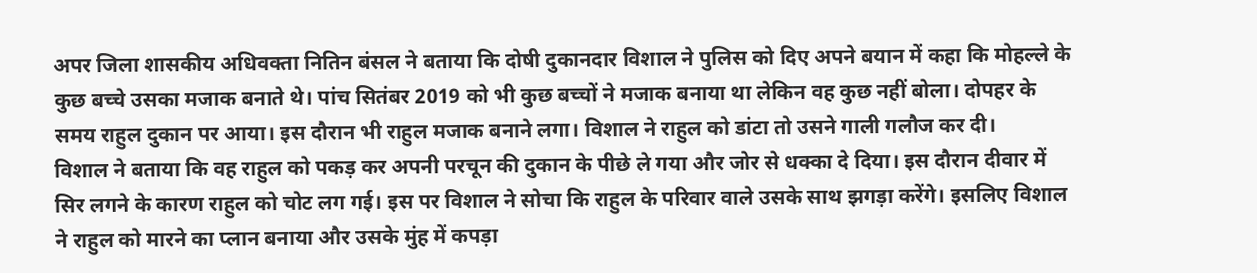अपर जिला शासकीय अधिवक्ता नितिन बंसल ने बताया कि दोषी दुकानदार विशाल ने पुलिस को दिए अपने बयान में कहा कि मोहल्ले के कुछ बच्चे उसका मजाक बनाते थे। पांच सितंबर 2019 को भी कुछ बच्चों ने मजाक बनाया था लेकिन वह कुछ नहीं बोला। दोपहर के समय राहुल दुकान पर आया। इस दौरान भी राहुल मजाक बनाने लगा। विशाल ने राहुल को डांटा तो उसने गाली गलौज कर दी।
विशाल ने बताया कि वह राहुल को पकड़ कर अपनी परचून की दुकान के पीछे ले गया और जोर से धक्का दे दिया। इस दौरान दीवार में सिर लगने के कारण राहुल को चोट लग गई। इस पर विशाल ने सोचा कि राहुल के परिवार वाले उसके साथ झगड़ा करेंगे। इसलिए विशाल ने राहुल को मारने का प्लान बनाया और उसके मुंह में कपड़ा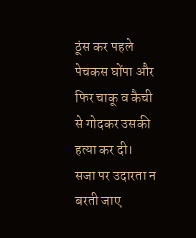ठूंस कर पहले पेचकस घोंपा और फिर चाकू व कैची से गोदकर उसकी हत्या कर दी।
सजा पर उदारता न बरती जाए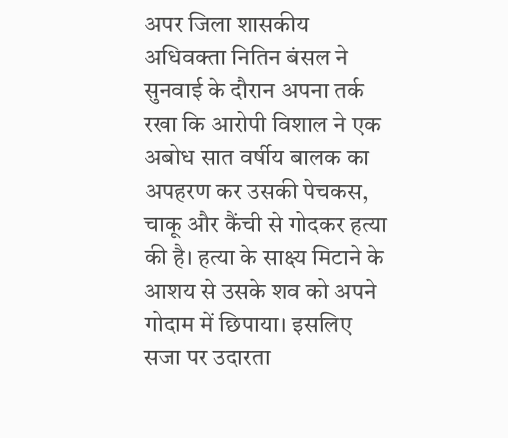अपर जिला शासकीय अधिवक्ता नितिन बंसल ने सुनवाई के दौरान अपना तर्क रखा कि आरोपी विशाल ने एक अबोध सात वर्षीय बालक का अपहरण कर उसकी पेचकस, चाकू और कैंची से गोदकर हत्या की है। हत्या के साक्ष्य मिटाने के आशय से उसके शव को अपने गोदाम में छिपाया। इसलिए सजा पर उदारता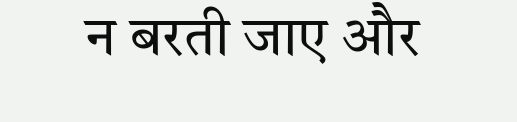न बरती जाए और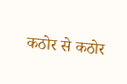कठोर से कठोर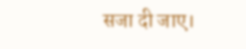सजा दी जाए।